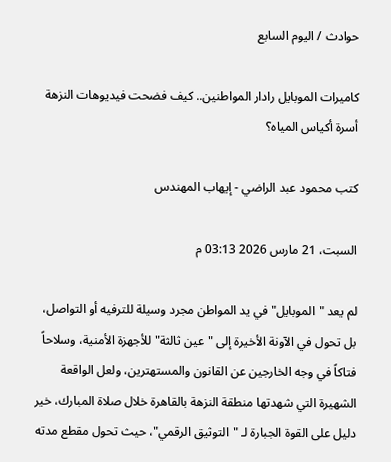حوادث / اليوم السابع

كاميرات الموبايل رادار المواطنين.. كيف فضحت فيديوهات النزهة أسرة أكياس المياه؟

كتب محمود عبد الراضي - إيهاب المهندس

السبت، 21 مارس 2026 03:13 م

لم يعد "الموبايل" في يد المواطن مجرد وسيلة للترفيه أو التواصل، بل تحول في الآونة الأخيرة إلى "عين ثالثة" للأجهزة الأمنية، وسلاحاً فتاكاً في وجه الخارجين عن القانون والمستهترين، ولعل الواقعة الشهيرة التي شهدتها منطقة النزهة بالقاهرة خلال صلاة المبارك، خير دليل على القوة الجبارة لـ "التوثيق الرقمي"، حيث تحول مقطع مدته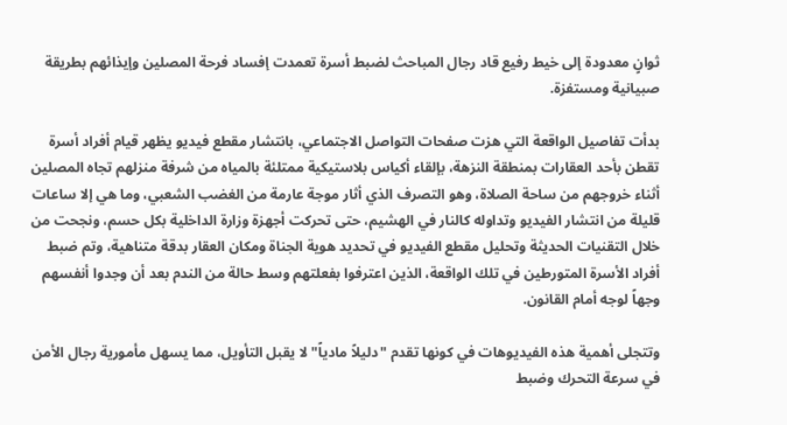ثوانٍ معدودة إلى خيط رفيع قاد رجال المباحث لضبط أسرة تعمدت إفساد فرحة المصلين وإيذائهم بطريقة صبيانية ومستفزة.

بدأت تفاصيل الواقعة التي هزت صفحات التواصل الاجتماعي، بانتشار مقطع فيديو يظهر قيام أفراد أسرة تقطن بأحد العقارات بمنطقة النزهة، بإلقاء أكياس بلاستيكية ممتلئة بالمياه من شرفة منزلهم تجاه المصلين أثناء خروجهم من ساحة الصلاة، وهو التصرف الذي أثار موجة عارمة من الغضب الشعبي، وما هي إلا ساعات قليلة من انتشار الفيديو وتداوله كالنار في الهشيم، حتى تحركت أجهزة وزارة الداخلية بكل حسم، ونجحت من خلال التقنيات الحديثة وتحليل مقطع الفيديو في تحديد هوية الجناة ومكان العقار بدقة متناهية، وتم ضبط أفراد الأسرة المتورطين في تلك الواقعة، الذين اعترفوا بفعلتهم وسط حالة من الندم بعد أن وجدوا أنفسهم وجهاً لوجه أمام القانون.

وتتجلى أهمية هذه الفيديوهات في كونها تقدم "دليلاً مادياً" لا يقبل التأويل، مما يسهل مأمورية رجال الأمن في سرعة التحرك وضبط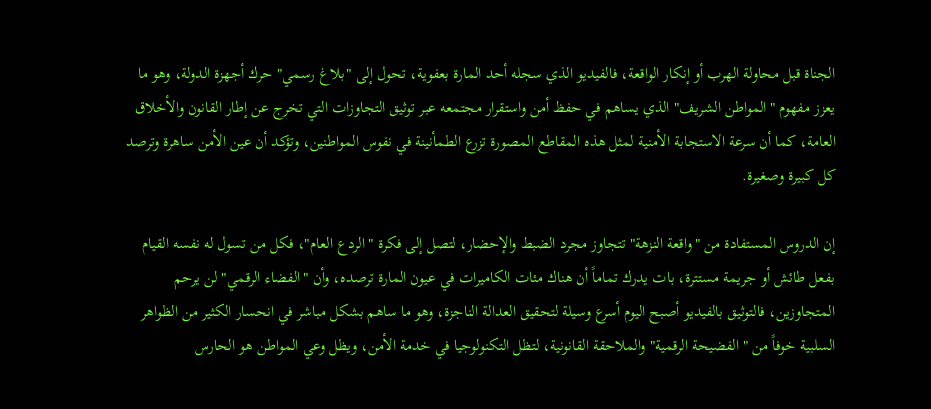الجناة قبل محاولة الهرب أو إنكار الواقعة، فالفيديو الذي سجله أحد المارة بعفوية، تحول إلى "بلاغ رسمي" حرك أجهزة الدولة، وهو ما يعزز مفهوم "المواطن الشريف" الذي يساهم في حفظ أمن واستقرار مجتمعه عبر توثيق التجاوزات التي تخرج عن إطار القانون والأخلاق العامة، كما أن سرعة الاستجابة الأمنية لمثل هذه المقاطع المصورة تزرع الطمأنينة في نفوس المواطنين، وتؤكد أن عين الأمن ساهرة وترصد كل كبيرة وصغيرة.

إن الدروس المستفادة من "واقعة النزهة" تتجاوز مجرد الضبط والإحضار، لتصل إلى فكرة "الردع العام"، فكل من تسول له نفسه القيام بفعل طائش أو جريمة مستترة، بات يدرك تماماً أن هناك مئات الكاميرات في عيون المارة ترصده، وأن "الفضاء الرقمي" لن يرحم المتجاوزين، فالتوثيق بالفيديو أصبح اليوم أسرع وسيلة لتحقيق العدالة الناجزة، وهو ما ساهم بشكل مباشر في انحسار الكثير من الظواهر السلبية خوفاً من "الفضيحة الرقمية" والملاحقة القانونية، لتظل التكنولوجيا في خدمة الأمن، ويظل وعي المواطن هو الحارس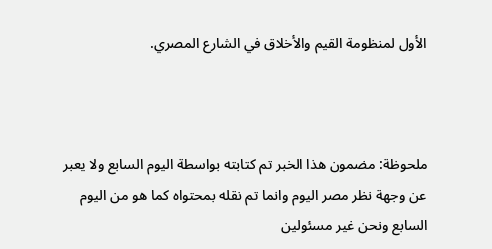الأول لمنظومة القيم والأخلاق في الشارع المصري.



ملحوظة: مضمون هذا الخبر تم كتابته بواسطة اليوم السابع ولا يعبر عن وجهة نظر مصر اليوم وانما تم نقله بمحتواه كما هو من اليوم السابع ونحن غير مسئولين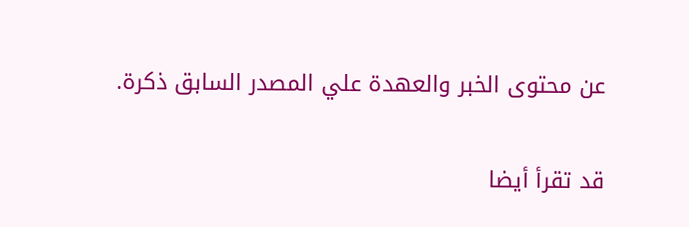عن محتوى الخبر والعهدة علي المصدر السابق ذكرة.

قد تقرأ أيضا